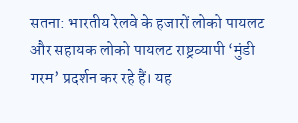सतना: भारतीय रेलवे के हजारों लोको पायलट और सहायक लोको पायलट राष्ट्रव्यापी ‘मुंडी गरम’ प्रदर्शन कर रहे हैं। यह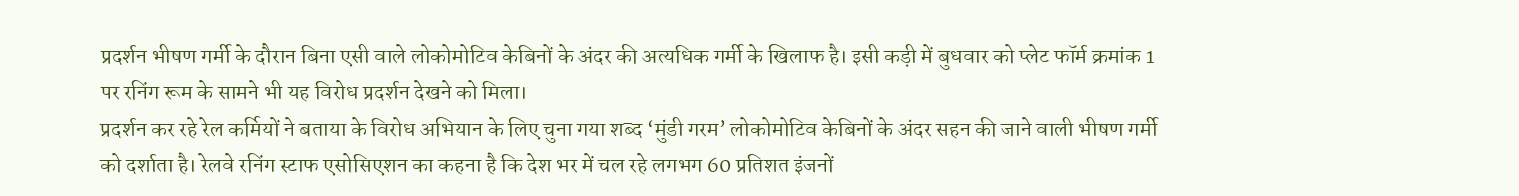प्रदर्शन भीषण गर्मी के दौरान बिना एसी वाले लोकोमोटिव केबिनों के अंदर की अत्यधिक गर्मी के खिलाफ है। इसी कड़ी में बुधवार को प्लेट फॉर्म क्रमांक 1 पर रनिंग रूम के सामने भी यह विरोध प्रदर्शन देखने को मिला।
प्रदर्शन कर रहे रेल कर्मियों ने बताया के विरोध अभियान के लिए चुना गया शब्द ‘मुंडी गरम’ लोकोमोटिव केबिनों के अंदर सहन की जाने वाली भीषण गर्मी को दर्शाता है। रेलवे रनिंग स्टाफ एसोसिएशन का कहना है कि देश भर में चल रहे लगभग 60 प्रतिशत इंजनों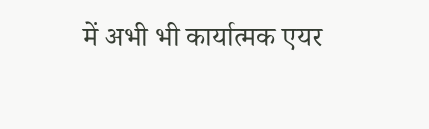में अभी भी कार्यात्मक एयर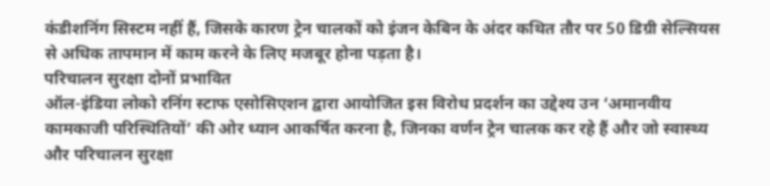कंडीशनिंग सिस्टम नहीं हैं, जिसके कारण ट्रेन चालकों को इंजन केबिन के अंदर कथित तौर पर 50 डिग्री सेल्सियस से अधिक तापमान में काम करने के लिए मजबूर होना पड़ता है।
परिचालन सुरक्षा दोनों प्रभावित
ऑल-इंडिया लोको रनिंग स्टाफ एसोसिएशन द्वारा आयोजित इस विरोध प्रदर्शन का उद्देश्य उन ‘अमानवीय कामकाजी परिस्थितियों’ की ओर ध्यान आकर्षित करना है, जिनका वर्णन ट्रेन चालक कर रहे हैं और जो स्वास्थ्य और परिचालन सुरक्षा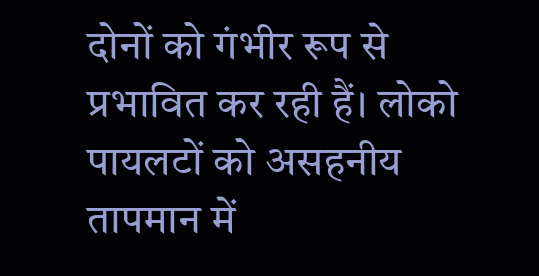दोनों को गंभीर रूप से प्रभावित कर रही हैं। लोको पायलटों को असहनीय तापमान में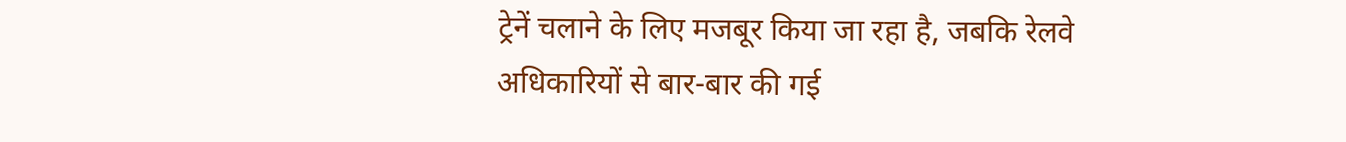ट्रेनें चलाने के लिए मजबूर किया जा रहा है, जबकि रेलवे अधिकारियों से बार-बार की गई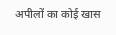अपीलों का कोई खास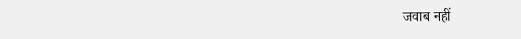जवाब नहीं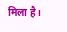मिला है।